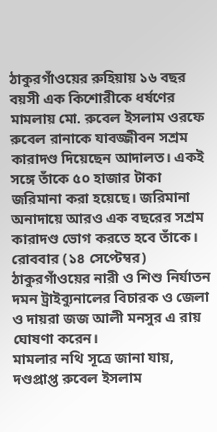ঠাকুরগাঁওয়ের রুহিয়ায় ১৬ বছর বয়সী এক কিশোরীকে ধর্ষণের মামলায় মো. রুবেল ইসলাম ওরফে রুবেল রানাকে যাবজ্জীবন সশ্রম কারাদণ্ড দিয়েছেন আদালত। একই সঙ্গে তাঁকে ৫০ হাজার টাকা জরিমানা করা হয়েছে। জরিমানা অনাদায়ে আরও এক বছরের সশ্রম কারাদণ্ড ভোগ করতে হবে তাঁকে।
রোববার (১৪ সেপ্টেম্বর) ঠাকুরগাঁওয়ের নারী ও শিশু নির্যাতন দমন ট্রাইব্যুনালের বিচারক ও জেলা ও দায়রা জজ আলী মনসুর এ রায় ঘোষণা করেন।
মামলার নথি সূত্রে জানা যায়, দণ্ডপ্রাপ্ত রুবেল ইসলাম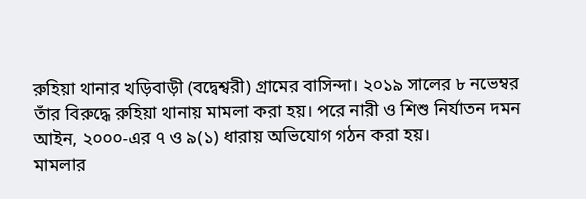রুহিয়া থানার খড়িবাড়ী (বদ্বেশ্বরী) গ্রামের বাসিন্দা। ২০১৯ সালের ৮ নভেম্বর তাঁর বিরুদ্ধে রুহিয়া থানায় মামলা করা হয়। পরে নারী ও শিশু নির্যাতন দমন আইন, ২০০০-এর ৭ ও ৯(১) ধারায় অভিযোগ গঠন করা হয়।
মামলার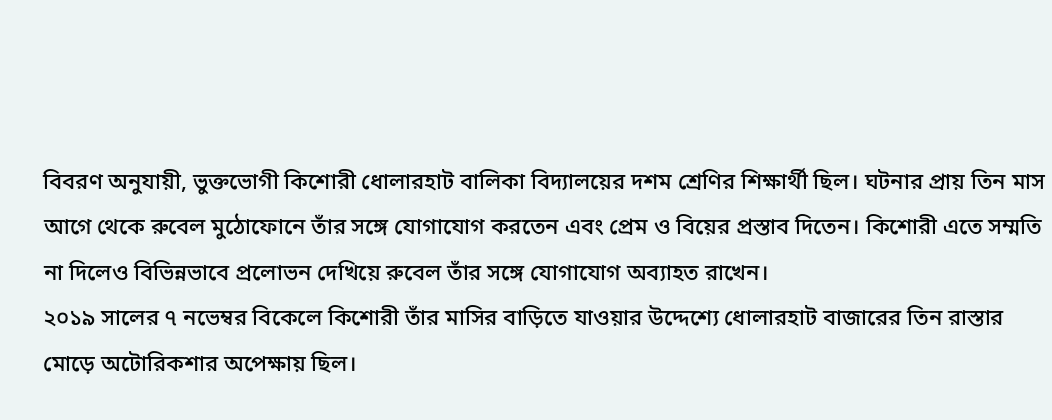বিবরণ অনুযায়ী, ভুক্তভোগী কিশোরী ধোলারহাট বালিকা বিদ্যালয়ের দশম শ্রেণির শিক্ষার্থী ছিল। ঘটনার প্রায় তিন মাস আগে থেকে রুবেল মুঠোফোনে তাঁর সঙ্গে যোগাযোগ করতেন এবং প্রেম ও বিয়ের প্রস্তাব দিতেন। কিশোরী এতে সম্মতি না দিলেও বিভিন্নভাবে প্রলোভন দেখিয়ে রুবেল তাঁর সঙ্গে যোগাযোগ অব্যাহত রাখেন।
২০১৯ সালের ৭ নভেম্বর বিকেলে কিশোরী তাঁর মাসির বাড়িতে যাওয়ার উদ্দেশ্যে ধোলারহাট বাজারের তিন রাস্তার মোড়ে অটোরিকশার অপেক্ষায় ছিল।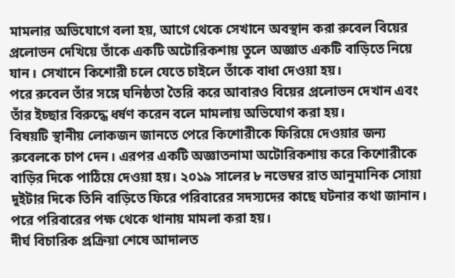মামলার অভিযোগে বলা হয়, আগে থেকে সেখানে অবস্থান করা রুবেল বিয়ের প্রলোভন দেখিয়ে তাঁকে একটি অটোরিকশায় তুলে অজ্ঞাত একটি বাড়িতে নিয়ে যান। সেখানে কিশোরী চলে যেতে চাইলে তাঁকে বাধা দেওয়া হয়।
পরে রুবেল তাঁর সঙ্গে ঘনিষ্ঠতা তৈরি করে আবারও বিয়ের প্রলোভন দেখান এবং তাঁর ইচ্ছার বিরুদ্ধে ধর্ষণ করেন বলে মামলায় অভিযোগ করা হয়।
বিষয়টি স্থানীয় লোকজন জানতে পেরে কিশোরীকে ফিরিয়ে দেওয়ার জন্য রুবেলকে চাপ দেন। এরপর একটি অজ্ঞাতনামা অটোরিকশায় করে কিশোরীকে বাড়ির দিকে পাঠিয়ে দেওয়া হয়। ২০১৯ সালের ৮ নভেম্বর রাত আনুমানিক সোয়া দুইটার দিকে তিনি বাড়িতে ফিরে পরিবারের সদস্যদের কাছে ঘটনার কথা জানান। পরে পরিবারের পক্ষ থেকে থানায় মামলা করা হয়।
দীর্ঘ বিচারিক প্রক্রিয়া শেষে আদালত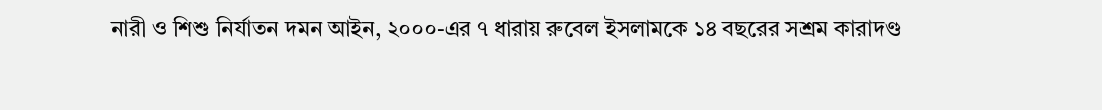নারী ও শিশু নির্যাতন দমন আইন, ২০০০-এর ৭ ধারায় রুবেল ইসলামকে ১৪ বছরের সশ্রম কারাদণ্ড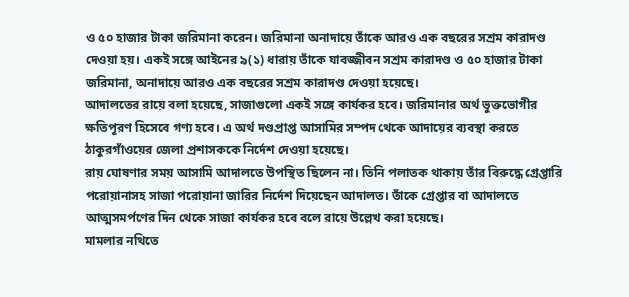ও ৫০ হাজার টাকা জরিমানা করেন। জরিমানা অনাদায়ে তাঁকে আরও এক বছরের সশ্রম কারাদণ্ড দেওয়া হয়। একই সঙ্গে আইনের ৯(১) ধারায় তাঁকে যাবজ্জীবন সশ্রম কারাদণ্ড ও ৫০ হাজার টাকা জরিমানা, অনাদায়ে আরও এক বছরের সশ্রম কারাদণ্ড দেওয়া হয়েছে।
আদালতের রায়ে বলা হয়েছে, সাজাগুলো একই সঙ্গে কার্যকর হবে। জরিমানার অর্থ ভুক্তভোগীর ক্ষতিপূরণ হিসেবে গণ্য হবে। এ অর্থ দণ্ডপ্রাপ্ত আসামির সম্পদ থেকে আদায়ের ব্যবস্থা করতে ঠাকুরগাঁওয়ের জেলা প্রশাসককে নির্দেশ দেওয়া হয়েছে।
রায় ঘোষণার সময় আসামি আদালতে উপস্থিত ছিলেন না। তিনি পলাতক থাকায় তাঁর বিরুদ্ধে গ্রেপ্তারি পরোয়ানাসহ সাজা পরোয়ানা জারির নির্দেশ দিয়েছেন আদালত। তাঁকে গ্রেপ্তার বা আদালতে আত্মসমর্পণের দিন থেকে সাজা কার্যকর হবে বলে রায়ে উল্লেখ করা হয়েছে।
মামলার নথিতে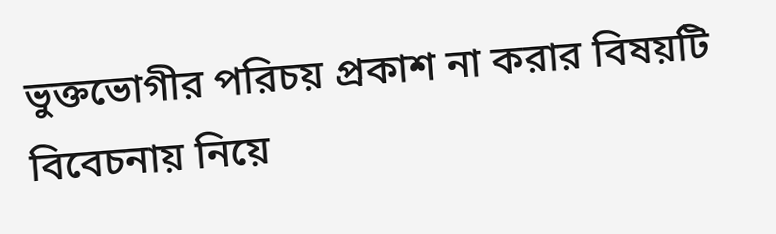ভুক্তভোগীর পরিচয় প্রকাশ না করার বিষয়টি বিবেচনায় নিয়ে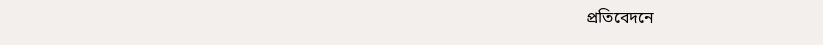প্রতিবেদনে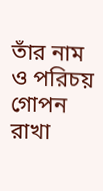তাঁর নাম ও পরিচয় গোপন রাখা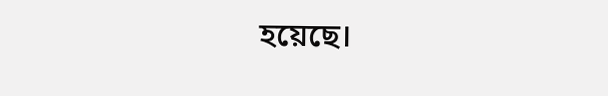হয়েছে।